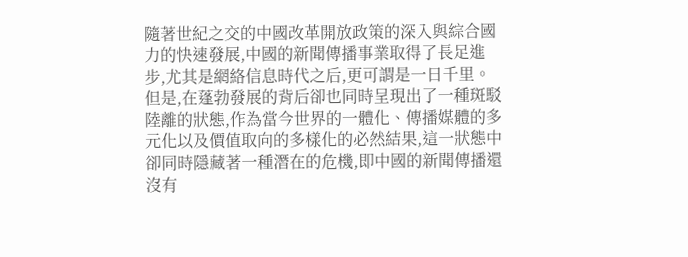隨著世紀之交的中國改革開放政策的深入與綜合國力的快速發展,中國的新聞傳播事業取得了長足進步,尤其是網絡信息時代之后,更可謂是一日千里。但是,在蓬勃發展的背后卻也同時呈現出了一種斑駁陸離的狀態,作為當今世界的一體化、傳播媒體的多元化以及價值取向的多樣化的必然結果,這一狀態中卻同時隱藏著一種潛在的危機,即中國的新聞傳播還沒有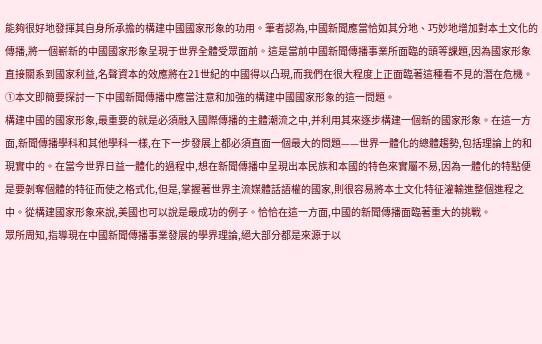能夠很好地發揮其自身所承擔的構建中國國家形象的功用。筆者認為,中國新聞應當恰如其分地、巧妙地增加對本土文化的傳播,將一個嶄新的中國國家形象呈現于世界全體受眾面前。這是當前中國新聞傳播事業所面臨的頭等課題,因為國家形象直接關系到國家利益,名聲資本的效應將在21世紀的中國得以凸現,而我們在很大程度上正面臨著這種看不見的潛在危機。①本文即簡要探討一下中國新聞傳播中應當注意和加強的構建中國國家形象的這一問題。
構建中國的國家形象,最重要的就是必須融入國際傳播的主體潮流之中,并利用其來逐步構建一個新的國家形象。在這一方面,新聞傳播學科和其他學科一樣,在下一步發展上都必須直面一個最大的問題——世界一體化的總體趨勢,包括理論上的和現實中的。在當今世界日益一體化的過程中,想在新聞傳播中呈現出本民族和本國的特色來實屬不易,因為一體化的特點便是要剝奪個體的特征而使之格式化,但是,掌握著世界主流媒體話語權的國家,則很容易將本土文化特征灌輸進整個進程之中。從構建國家形象來說,美國也可以說是最成功的例子。恰恰在這一方面,中國的新聞傳播面臨著重大的挑戰。
眾所周知,指導現在中國新聞傳播事業發展的學界理論,絕大部分都是來源于以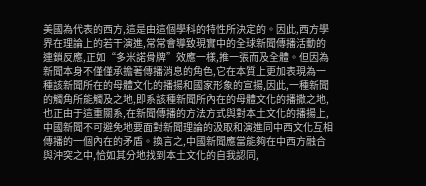美國為代表的西方,這是由這個學科的特性所決定的。因此,西方學界在理論上的若干演進,常常會導致現實中的全球新聞傳播活動的連鎖反應,正如“多米諾骨牌”效應一樣,推一張而及全體。但因為新聞本身不僅僅承擔著傳播消息的角色,它在本質上更加表現為一種該新聞所在的母體文化的播揚和國家形象的宣揚,因此,一種新聞的觸角所能觸及之地,即系該種新聞所內在的母體文化的播撒之地,也正由于這重關系,在新聞傳播的方法方式與對本土文化的播揚上,中國新聞不可避免地要面對新聞理論的汲取和演進同中西文化互相傳播的一個內在的矛盾。換言之,中國新聞應當能夠在中西方融合與沖突之中,恰如其分地找到本土文化的自我認同,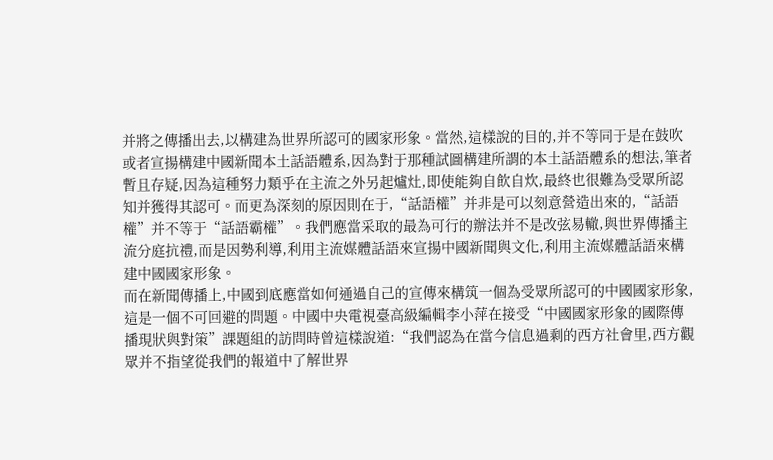并將之傳播出去,以構建為世界所認可的國家形象。當然,這樣說的目的,并不等同于是在鼓吹或者宣揚構建中國新聞本土話語體系,因為對于那種試圖構建所謂的本土話語體系的想法,筆者暫且存疑,因為這種努力類乎在主流之外另起爐灶,即使能夠自飲自炊,最終也很難為受眾所認知并獲得其認可。而更為深刻的原因則在于,“話語權”并非是可以刻意營造出來的,“話語權”并不等于“話語霸權”。我們應當采取的最為可行的辦法并不是改弦易轍,與世界傳播主流分庭抗禮,而是因勢利導,利用主流媒體話語來宣揚中國新聞與文化,利用主流媒體話語來構建中國國家形象。
而在新聞傳播上,中國到底應當如何通過自己的宣傳來構筑一個為受眾所認可的中國國家形象,這是一個不可回避的問題。中國中央電視臺高級編輯李小萍在接受“中國國家形象的國際傳播現狀與對策”課題組的訪問時曾這樣說道:“我們認為在當今信息過剩的西方社會里,西方觀眾并不指望從我們的報道中了解世界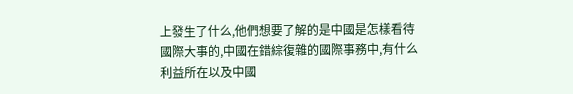上發生了什么,他們想要了解的是中國是怎樣看待國際大事的,中國在錯綜復雜的國際事務中,有什么利益所在以及中國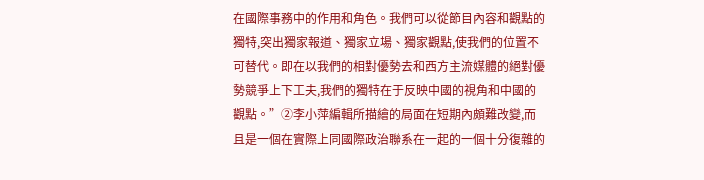在國際事務中的作用和角色。我們可以從節目內容和觀點的獨特,突出獨家報道、獨家立場、獨家觀點,使我們的位置不可替代。即在以我們的相對優勢去和西方主流媒體的絕對優勢競爭上下工夫,我們的獨特在于反映中國的視角和中國的觀點。”②李小萍編輯所描繪的局面在短期內頗難改變,而且是一個在實際上同國際政治聯系在一起的一個十分復雜的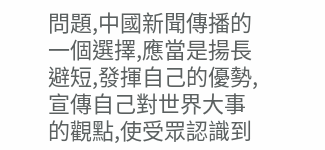問題,中國新聞傳播的一個選擇,應當是揚長避短,發揮自己的優勢,宣傳自己對世界大事的觀點,使受眾認識到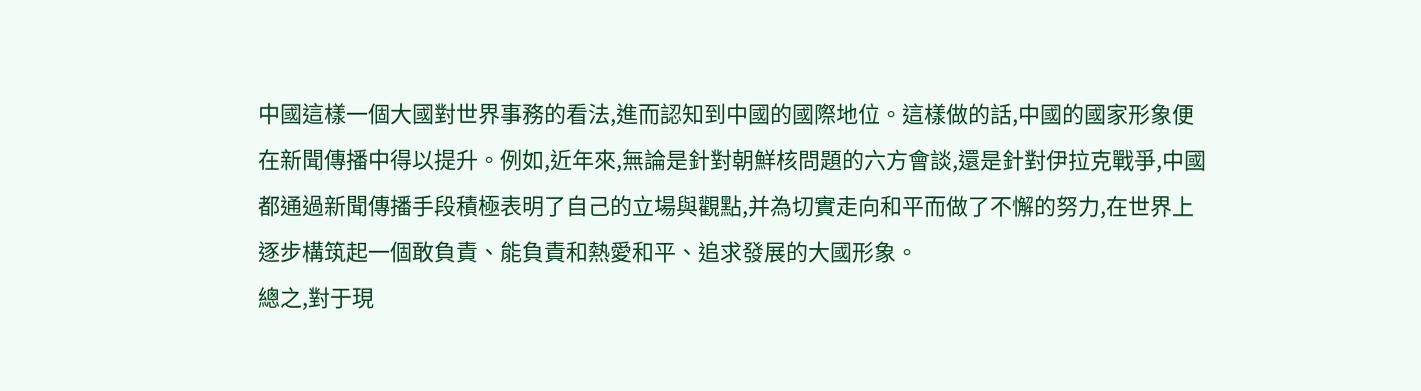中國這樣一個大國對世界事務的看法,進而認知到中國的國際地位。這樣做的話,中國的國家形象便在新聞傳播中得以提升。例如,近年來,無論是針對朝鮮核問題的六方會談,還是針對伊拉克戰爭,中國都通過新聞傳播手段積極表明了自己的立場與觀點,并為切實走向和平而做了不懈的努力,在世界上逐步構筑起一個敢負責、能負責和熱愛和平、追求發展的大國形象。
總之,對于現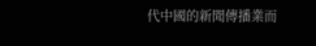代中國的新聞傳播業而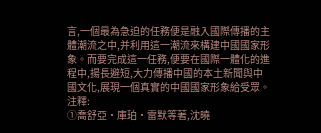言,一個最為急迫的任務便是融入國際傳播的主體潮流之中,并利用這一潮流來構建中國國家形象。而要完成這一任務,便要在國際一體化的進程中,揚長避短,大力傳播中國的本土新聞與中國文化,展現一個真實的中國國家形象給受眾。
注釋:
①喬舒亞·庫珀·雷默等著,沈曉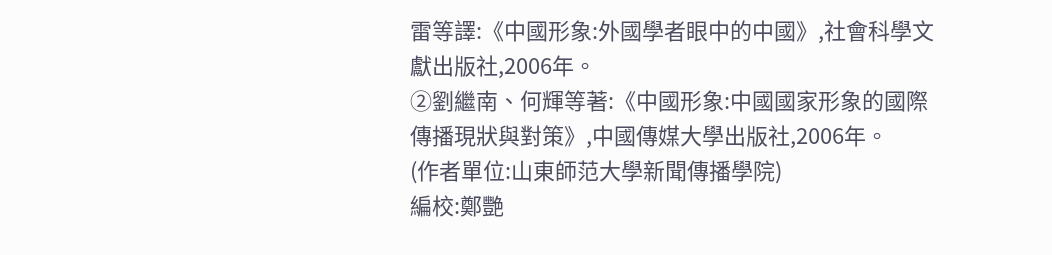雷等譯:《中國形象:外國學者眼中的中國》,社會科學文獻出版社,2006年。
②劉繼南、何輝等著:《中國形象:中國國家形象的國際傳播現狀與對策》,中國傳媒大學出版社,2006年。
(作者單位:山東師范大學新聞傳播學院)
編校:鄭艷